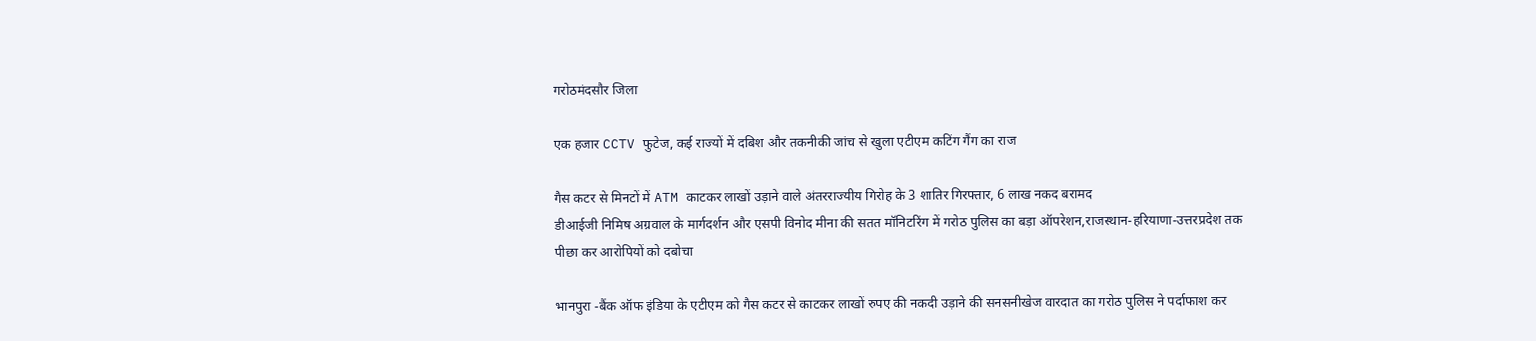गरोठमंदसौर जिला

एक हजार CCTV फुटेज, कई राज्यों में दबिश और तकनीकी जांच से खुला एटीएम कटिंग गैंग का राज

गैस कटर से मिनटों में ATM काटकर लाखों उड़ाने वाले अंतरराज्यीय गिरोह के 3 शातिर गिरफ्तार, 6 लाख नकद बरामद
डीआईजी निमिष अग्रवाल के मार्गदर्शन और एसपी विनोद मीना की सतत मॉनिटरिंग में गरोठ पुलिस का बड़ा ऑपरेशन,राजस्थान-हरियाणा-उत्तरप्रदेश तक पीछा कर आरोपियों को दबोचा

भानपुरा -बैंक ऑफ इंडिया के एटीएम को गैस कटर से काटकर लाखों रुपए की नकदी उड़ाने की सनसनीखेज वारदात का गरोठ पुलिस ने पर्दाफाश कर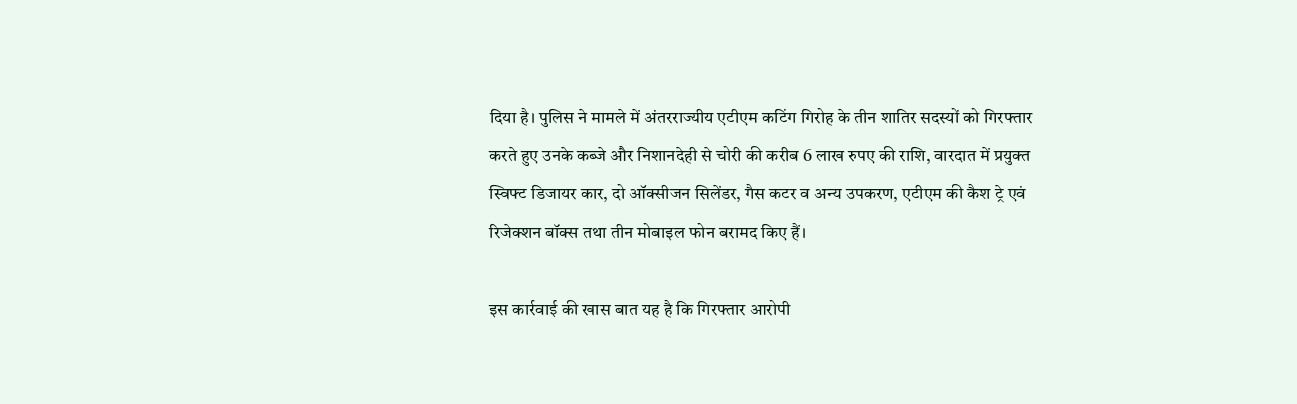दिया है। पुलिस ने मामले में अंतरराज्यीय एटीएम कटिंग गिरोह के तीन शातिर सदस्यों को गिरफ्तार करते हुए उनके कब्जे और निशानदेही से चोरी की करीब 6 लाख रुपए की राशि, वारदात में प्रयुक्त स्विफ्ट डिजायर कार, दो ऑक्सीजन सिलेंडर, गैस कटर व अन्य उपकरण, एटीएम की कैश ट्रे एवं रिजेक्शन बॉक्स तथा तीन मोबाइल फोन बरामद किए हैं।

इस कार्रवाई की खास बात यह है कि गिरफ्तार आरोपी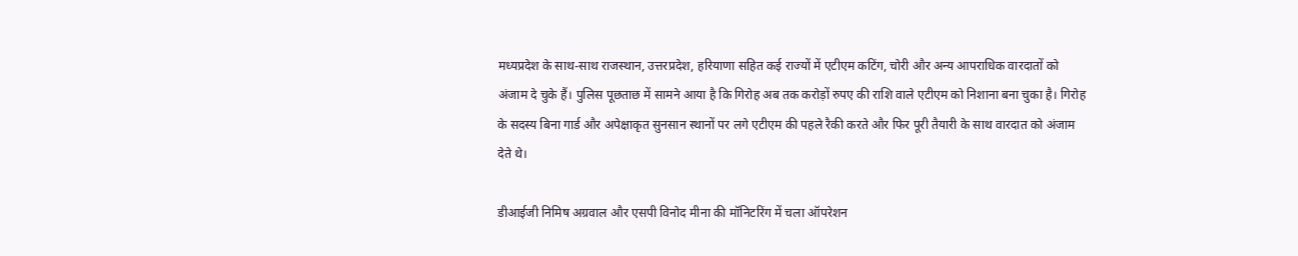मध्यप्रदेश के साथ-साथ राजस्थान, उत्तरप्रदेश, हरियाणा सहित कई राज्यों में एटीएम कटिंग, चोरी और अन्य आपराधिक वारदातों को अंजाम दे चुके हैं। पुलिस पूछताछ में सामने आया है कि गिरोह अब तक करोड़ों रुपए की राशि वाले एटीएम को निशाना बना चुका है। गिरोह के सदस्य बिना गार्ड और अपेक्षाकृत सुनसान स्थानों पर लगे एटीएम की पहले रैकी करते और फिर पूरी तैयारी के साथ वारदात को अंजाम देते थे।

डीआईजी निमिष अग्रवाल और एसपी विनोद मीना की मॉनिटरिंग में चला ऑपरेशन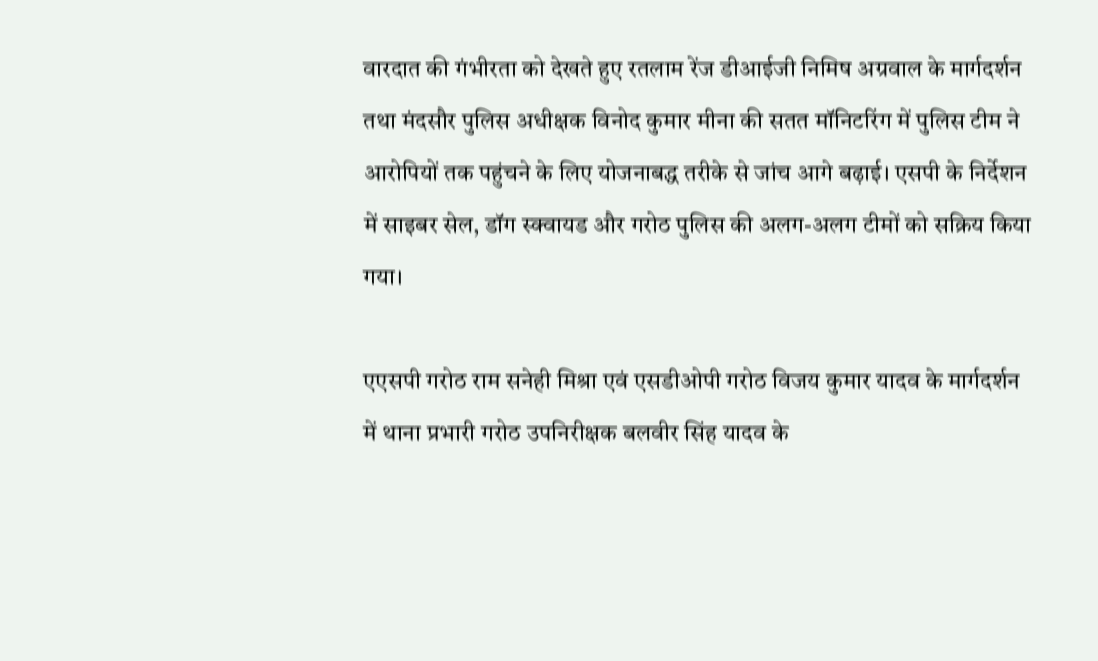वारदात की गंभीरता को देखते हुए रतलाम रेंज डीआईजी निमिष अग्रवाल के मार्गदर्शन तथा मंदसौर पुलिस अधीक्षक विनोद कुमार मीना की सतत मॉनिटरिंग में पुलिस टीम ने आरोपियों तक पहुंचने के लिए योजनाबद्ध तरीके से जांच आगे बढ़ाई। एसपी के निर्देशन में साइबर सेल, डॉग स्क्वायड और गरोठ पुलिस की अलग-अलग टीमों को सक्रिय किया गया।

एएसपी गरोठ राम सनेही मिश्रा एवं एसडीओपी गरोठ विजय कुमार यादव के मार्गदर्शन में थाना प्रभारी गरोठ उपनिरीक्षक बलवीर सिंह यादव के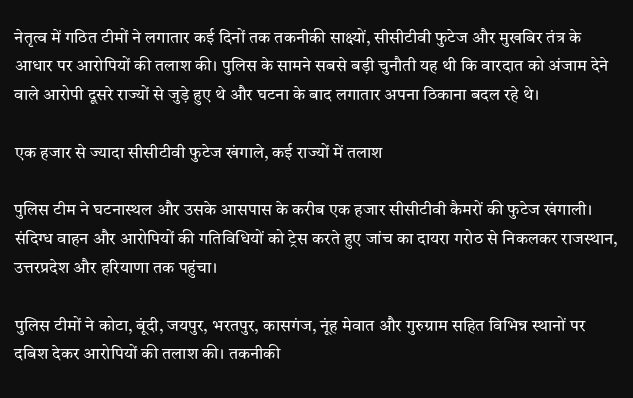नेतृत्व में गठित टीमों ने लगातार कई दिनों तक तकनीकी साक्ष्यों, सीसीटीवी फुटेज और मुखबिर तंत्र के आधार पर आरोपियों की तलाश की। पुलिस के सामने सबसे बड़ी चुनौती यह थी कि वारदात को अंजाम देने वाले आरोपी दूसरे राज्यों से जुड़े हुए थे और घटना के बाद लगातार अपना ठिकाना बदल रहे थे।

एक हजार से ज्यादा सीसीटीवी फुटेज खंगाले, कई राज्यों में तलाश

पुलिस टीम ने घटनास्थल और उसके आसपास के करीब एक हजार सीसीटीवी कैमरों की फुटेज खंगाली। संदिग्ध वाहन और आरोपियों की गतिविधियों को ट्रेस करते हुए जांच का दायरा गरोठ से निकलकर राजस्थान, उत्तरप्रदेश और हरियाणा तक पहुंचा।

पुलिस टीमों ने कोटा, बूंदी, जयपुर, भरतपुर, कासगंज, नूंह मेवात और गुरुग्राम सहित विभिन्न स्थानों पर दबिश देकर आरोपियों की तलाश की। तकनीकी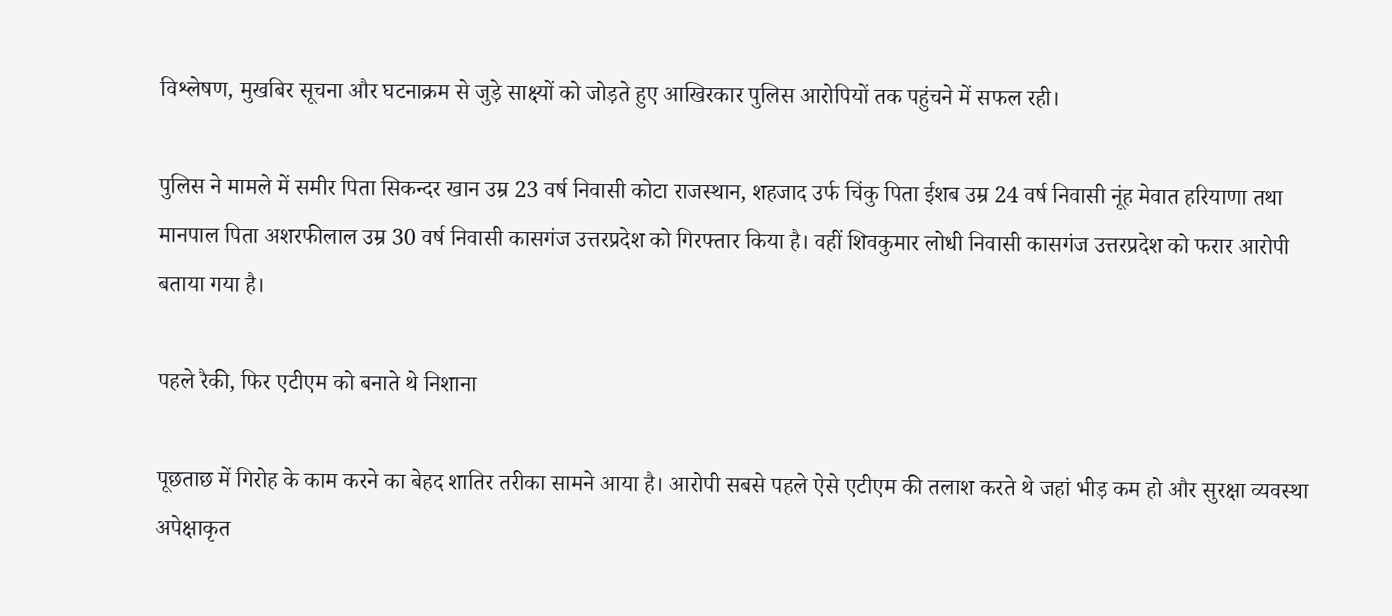विश्लेषण, मुखबिर सूचना और घटनाक्रम से जुड़े साक्ष्यों को जोड़ते हुए आखिरकार पुलिस आरोपियों तक पहुंचने में सफल रही।

पुलिस ने मामले में समीर पिता सिकन्दर खान उम्र 23 वर्ष निवासी कोटा राजस्थान, शहजाद उर्फ चिंकु पिता ईशब उम्र 24 वर्ष निवासी नूंह मेवात हरियाणा तथा मानपाल पिता अशरफीलाल उम्र 30 वर्ष निवासी कासगंज उत्तरप्रदेश को गिरफ्तार किया है। वहीं शिवकुमार लोधी निवासी कासगंज उत्तरप्रदेश को फरार आरोपी बताया गया है।

पहले रैकी, फिर एटीएम को बनाते थे निशाना

पूछताछ में गिरोह के काम करने का बेहद शातिर तरीका सामने आया है। आरोपी सबसे पहले ऐसे एटीएम की तलाश करते थे जहां भीड़ कम हो और सुरक्षा व्यवस्था अपेक्षाकृत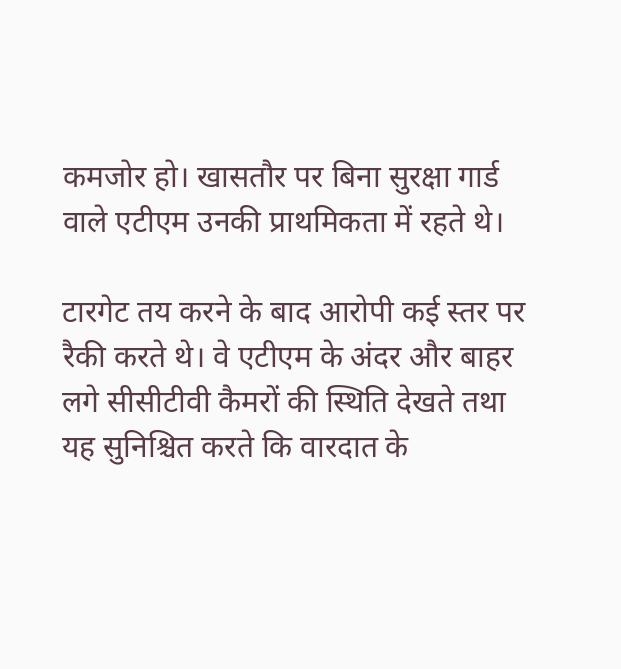कमजोर हो। खासतौर पर बिना सुरक्षा गार्ड वाले एटीएम उनकी प्राथमिकता में रहते थे।

टारगेट तय करने के बाद आरोपी कई स्तर पर रैकी करते थे। वे एटीएम के अंदर और बाहर लगे सीसीटीवी कैमरों की स्थिति देखते तथा यह सुनिश्चित करते कि वारदात के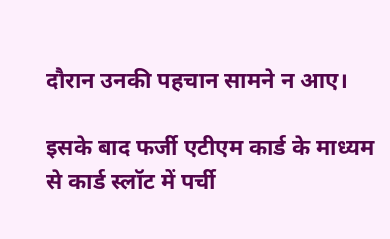दौरान उनकी पहचान सामने न आए।

इसके बाद फर्जी एटीएम कार्ड के माध्यम से कार्ड स्लॉट में पर्ची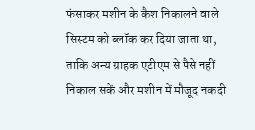फंसाकर मशीन के कैश निकालने वाले सिस्टम को ब्लॉक कर दिया जाता था, ताकि अन्य ग्राहक एटीएम से पैसे नहीं निकाल सकें और मशीन में मौजूद नकदी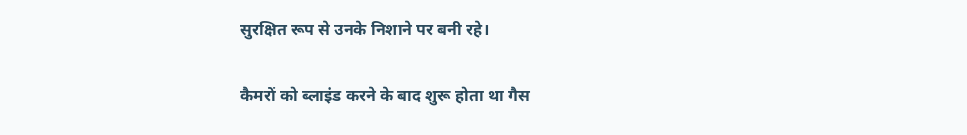सुरक्षित रूप से उनके निशाने पर बनी रहे।

कैमरों को ब्लाइंड करने के बाद शुरू होता था गैस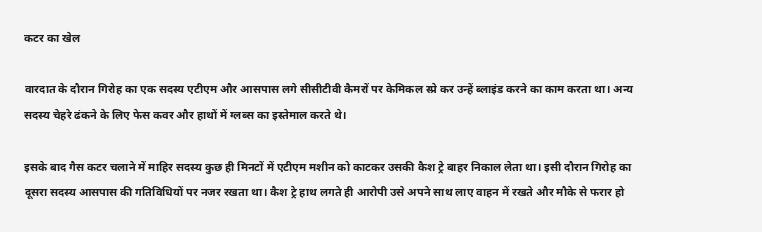कटर का खेल

वारदात के दौरान गिरोह का एक सदस्य एटीएम और आसपास लगे सीसीटीवी कैमरों पर केमिकल स्प्रे कर उन्हें ब्लाइंड करने का काम करता था। अन्य सदस्य चेहरे ढंकने के लिए फेस कवर और हाथों में ग्लब्स का इस्तेमाल करते थे।

इसके बाद गैस कटर चलाने में माहिर सदस्य कुछ ही मिनटों में एटीएम मशीन को काटकर उसकी कैश ट्रे बाहर निकाल लेता था। इसी दौरान गिरोह का दूसरा सदस्य आसपास की गतिविधियों पर नजर रखता था। कैश ट्रे हाथ लगते ही आरोपी उसे अपने साथ लाए वाहन में रखते और मौके से फरार हो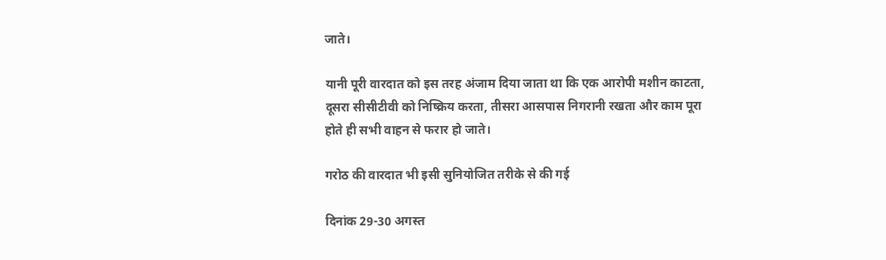जाते।

यानी पूरी वारदात को इस तरह अंजाम दिया जाता था कि एक आरोपी मशीन काटता, दूसरा सीसीटीवी को निष्क्रिय करता, तीसरा आसपास निगरानी रखता और काम पूरा होते ही सभी वाहन से फरार हो जाते।

गरोठ की वारदात भी इसी सुनियोजित तरीके से की गई

दिनांक 29-30 अगस्त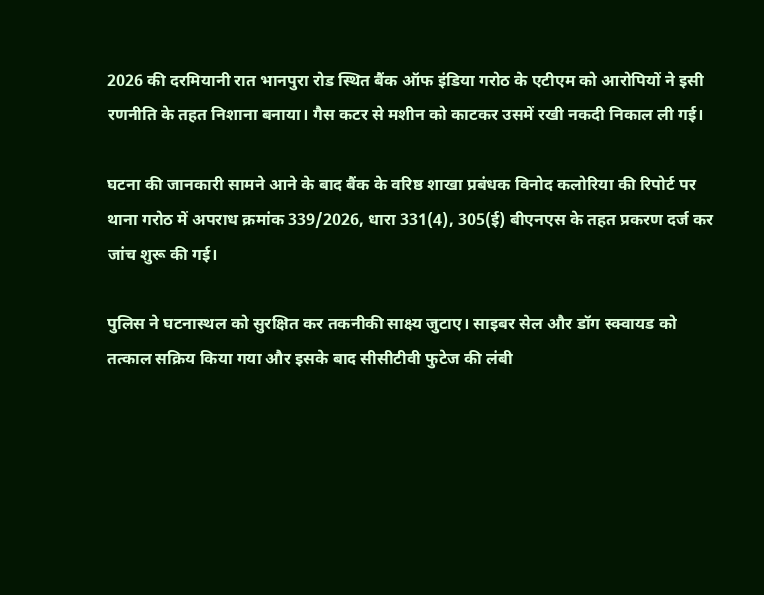2026 की दरमियानी रात भानपुरा रोड स्थित बैंक ऑफ इंडिया गरोठ के एटीएम को आरोपियों ने इसी रणनीति के तहत निशाना बनाया। गैस कटर से मशीन को काटकर उसमें रखी नकदी निकाल ली गई।

घटना की जानकारी सामने आने के बाद बैंक के वरिष्ठ शाखा प्रबंधक विनोद कलोरिया की रिपोर्ट पर थाना गरोठ में अपराध क्रमांक 339/2026, धारा 331(4), 305(ई) बीएनएस के तहत प्रकरण दर्ज कर जांच शुरू की गई।

पुलिस ने घटनास्थल को सुरक्षित कर तकनीकी साक्ष्य जुटाए। साइबर सेल और डॉग स्क्वायड को तत्काल सक्रिय किया गया और इसके बाद सीसीटीवी फुटेज की लंबी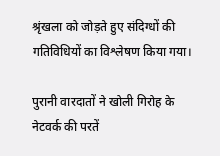श्रृंखला को जोड़ते हुए संदिग्धों की गतिविधियों का विश्लेषण किया गया।

पुरानी वारदातों ने खोली गिरोह के नेटवर्क की परतें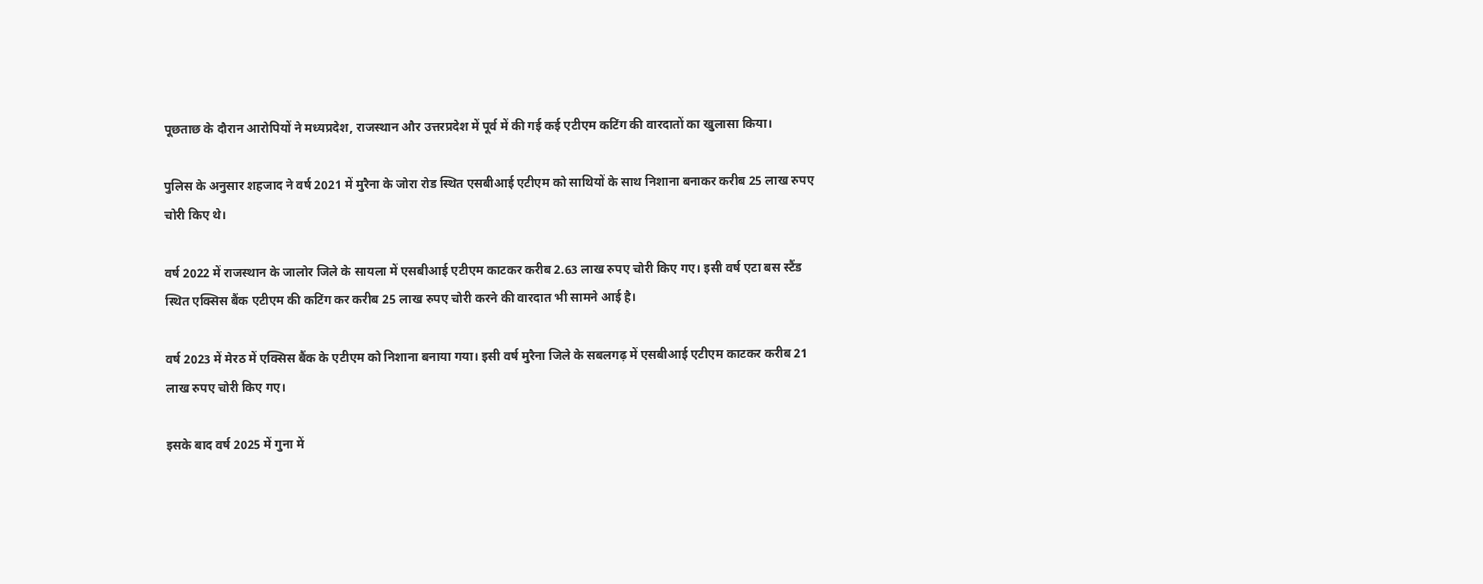पूछताछ के दौरान आरोपियों ने मध्यप्रदेश, राजस्थान और उत्तरप्रदेश में पूर्व में की गई कई एटीएम कटिंग की वारदातों का खुलासा किया।

पुलिस के अनुसार शहजाद ने वर्ष 2021 में मुरैना के जोरा रोड स्थित एसबीआई एटीएम को साथियों के साथ निशाना बनाकर करीब 25 लाख रुपए चोरी किए थे।

वर्ष 2022 में राजस्थान के जालोर जिले के सायला में एसबीआई एटीएम काटकर करीब 2.63 लाख रुपए चोरी किए गए। इसी वर्ष एटा बस स्टैंड स्थित एक्सिस बैंक एटीएम की कटिंग कर करीब 25 लाख रुपए चोरी करने की वारदात भी सामने आई है।

वर्ष 2023 में मेरठ में एक्सिस बैंक के एटीएम को निशाना बनाया गया। इसी वर्ष मुरैना जिले के सबलगढ़ में एसबीआई एटीएम काटकर करीब 21 लाख रुपए चोरी किए गए।

इसके बाद वर्ष 2025 में गुना में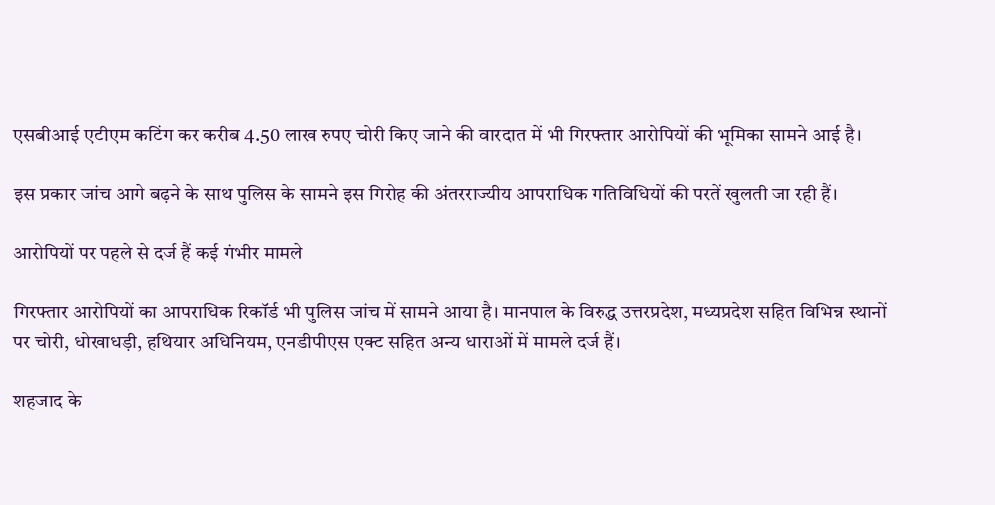एसबीआई एटीएम कटिंग कर करीब 4.50 लाख रुपए चोरी किए जाने की वारदात में भी गिरफ्तार आरोपियों की भूमिका सामने आई है।

इस प्रकार जांच आगे बढ़ने के साथ पुलिस के सामने इस गिरोह की अंतरराज्यीय आपराधिक गतिविधियों की परतें खुलती जा रही हैं।

आरोपियों पर पहले से दर्ज हैं कई गंभीर मामले

गिरफ्तार आरोपियों का आपराधिक रिकॉर्ड भी पुलिस जांच में सामने आया है। मानपाल के विरुद्ध उत्तरप्रदेश, मध्यप्रदेश सहित विभिन्न स्थानों पर चोरी, धोखाधड़ी, हथियार अधिनियम, एनडीपीएस एक्ट सहित अन्य धाराओं में मामले दर्ज हैं।

शहजाद के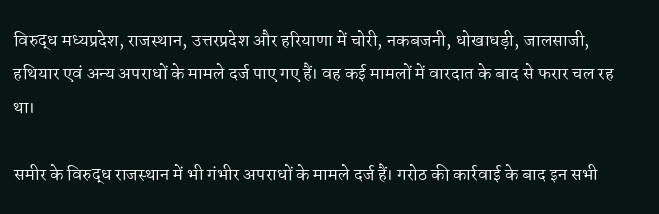विरुद्ध मध्यप्रदेश, राजस्थान, उत्तरप्रदेश और हरियाणा में चोरी, नकबजनी, धोखाधड़ी, जालसाजी, हथियार एवं अन्य अपराधों के मामले दर्ज पाए गए हैं। वह कई मामलों में वारदात के बाद से फरार चल रह था।

समीर के विरुद्ध राजस्थान में भी गंभीर अपराधों के मामले दर्ज हैं। गरोठ की कार्रवाई के बाद इन सभी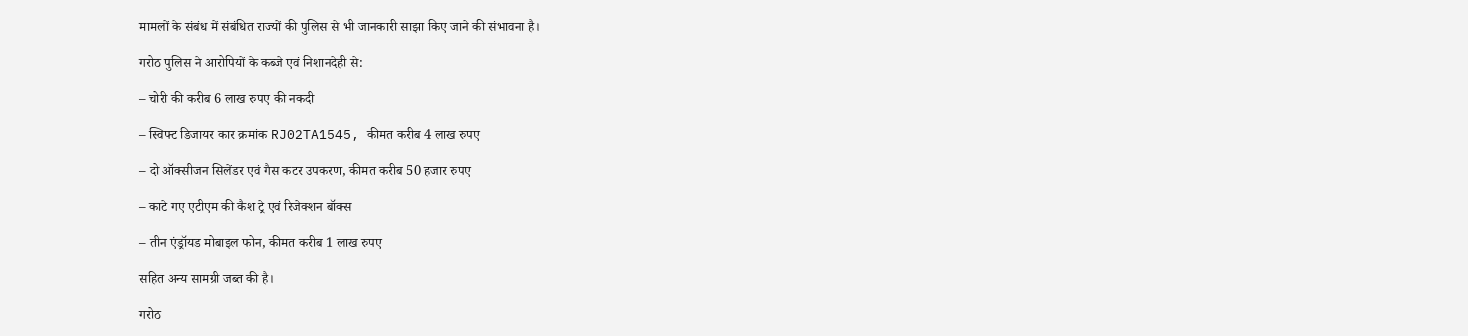मामलों के संबंध में संबंधित राज्यों की पुलिस से भी जानकारी साझा किए जाने की संभावना है।

गरोठ पुलिस ने आरोपियों के कब्जे एवं निशानदेही से:

– चोरी की करीब 6 लाख रुपए की नकदी

– स्विफ्ट डिजायर कार क्रमांक RJ02TA1545, कीमत करीब 4 लाख रुपए

– दो ऑक्सीजन सिलेंडर एवं गैस कटर उपकरण, कीमत करीब 50 हजार रुपए

– काटे गए एटीएम की कैश ट्रे एवं रिजेक्शन बॉक्स

– तीन एंड्रॉयड मोबाइल फोन, कीमत करीब 1 लाख रुपए

सहित अन्य सामग्री जब्त की है।

गरोठ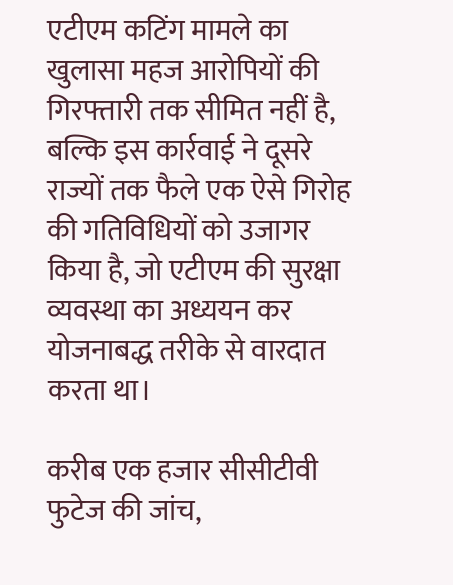एटीएम कटिंग मामले का खुलासा महज आरोपियों की गिरफ्तारी तक सीमित नहीं है, बल्कि इस कार्रवाई ने दूसरे राज्यों तक फैले एक ऐसे गिरोह की गतिविधियों को उजागर किया है, जो एटीएम की सुरक्षा व्यवस्था का अध्ययन कर योजनाबद्ध तरीके से वारदात करता था।

करीब एक हजार सीसीटीवी फुटेज की जांच,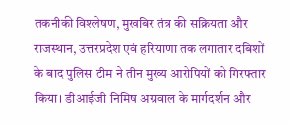तकनीकी विश्लेषण, मुखबिर तंत्र की सक्रियता और राजस्थान, उत्तरप्रदेश एवं हरियाणा तक लगातार दबिशों के बाद पुलिस टीम ने तीन मुख्य आरोपियों को गिरफ्तार किया। डीआईजी निमिष अग्रवाल के मार्गदर्शन और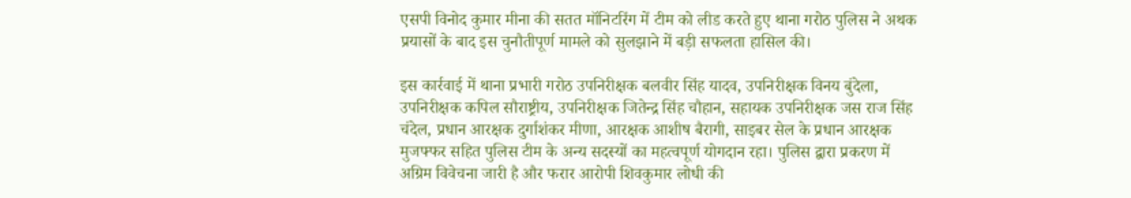एसपी विनोद कुमार मीना की सतत मॉनिटरिंग में टीम को लीड करते हुए थाना गरोठ पुलिस ने अथक प्रयासों के बाद इस चुनौतीपूर्ण मामले को सुलझाने में बड़ी सफलता हासिल की।

इस कार्रवाई में थाना प्रभारी गरोठ उपनिरीक्षक बलवीर सिंह यादव, उपनिरीक्षक विनय बुंदेला, उपनिरीक्षक कपिल सौराष्ट्रीय, उपनिरीक्षक जितेन्द्र सिंह चौहान, सहायक उपनिरीक्षक जस राज सिंह चंदेल, प्रधान आरक्षक दुर्गाशंकर मीणा, आरक्षक आशीष बैरागी, साइबर सेल के प्रधान आरक्षक मुजफ्फर सहित पुलिस टीम के अन्य सदस्यों का महत्वपूर्ण योगदान रहा। पुलिस द्वारा प्रकरण में अग्रिम विवेचना जारी है और फरार आरोपी शिवकुमार लोधी की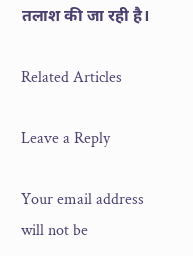तलाश की जा रही है।

Related Articles

Leave a Reply

Your email address will not be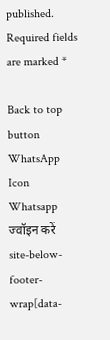published. Required fields are marked *

Back to top button
WhatsApp Icon
Whatsapp
ज्वॉइन करें
site-below-footer-wrap[data-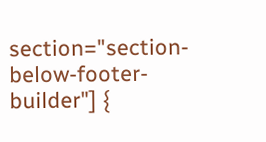section="section-below-footer-builder"] {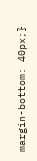margin-bottom: 40px;}